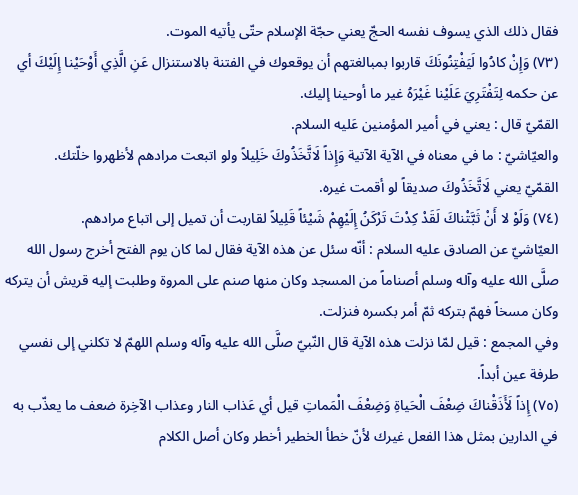فقال ذلك الذي يسوف نفسه الحجّ يعني حجّة الإسلام حتّى يأتيه الموت.
(٧٣) وَإِنْ كادُوا لَيَفْتِنُونَكَ قاربوا بمبالغتهم أن يوقعوك في الفتنة بالاستنزال عَنِ الَّذِي أَوْحَيْنا إِلَيْكَ أي عن حكمه لِتَفْتَرِيَ عَلَيْنا غَيْرَهُ غير ما أوحينا إليك.
القمّيّ قال : يعني في أمير المؤمنين عَليه السلام.
والعيّاشيّ : ما في معناه في الآية الآتية وَإِذاً لَاتَّخَذُوكَ خَلِيلاً ولو اتبعت مرادهم لأظهروا خلّتك.
القمّيّ يعني لَاتَّخَذُوكَ صديقاً لو أقمت غيره.
(٧٤) وَلَوْ لا أَنْ ثَبَّتْناكَ لَقَدْ كِدْتَ تَرْكَنُ إِلَيْهِمْ شَيْئاً قَلِيلاً لقاربت أن تميل إلى اتباع مرادهم.
العيّاشيّ عن الصادق عليه السلام : أنّه سئل عن هذه الآية فقال لما كان يوم الفتح أخرج رسول الله صلَّى الله عليه وآله وسلم أصناماً من المسجد وكان منها صنم على المروة وطلبت إليه قريش أن يتركه وكان مسخاً فهمّ بتركه ثمّ أمر بكسره فنزلت.
وفي المجمع : قيل لمّا نزلت هذه الآية قال النّبيّ صلَّى الله عليه وآله وسلم اللهمّ لا تكلني إلى نفسي طرفة عين أبداً.
(٧٥) إِذاً لَأَذَقْناكَ ضِعْفَ الْحَياةِ وَضِعْفَ الْمَماتِ قيل أي عَذاب النار وعذاب الآخِرة ضعف ما يعذّب به في الدارين بمثل هذا الفعل غيرك لأنّ خطأ الخطير أخطر وكان أصل الكلام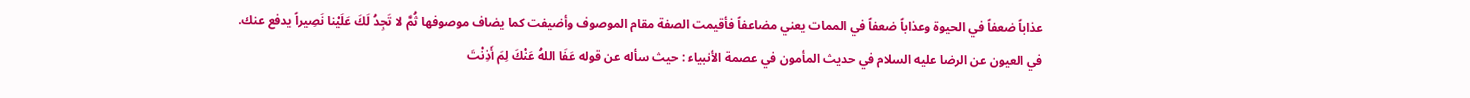عذاباً ضعفاً في الحيوة وعذاباً ضعفاً في الممات يعني مضاعفاً فأقيمت الصفة مقام الموصوف وأضيفت كما يضاف موصوفها ثُمَّ لا تَجِدُ لَكَ عَلَيْنا نَصِيراً يدفع عنك.
في العيون عن الرضا عليه السلام في حديث المأمون في عصمة الأنبياء : حيث سأله عن قوله عَفَا اللهُ عَنْكَ لِمَ أَذِنْتَ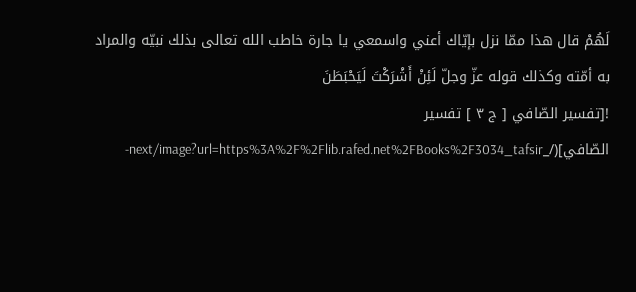لَهُمْ قال هذا ممّا نزل بإيّاك أعني واسمعي يا جارة خاطب الله تعالى بذلك نبيّه والمراد به أمّته وكذلك قوله عزّ وجلّ لَئِنْ أَشْرَكْتَ لَيَحْبَطَنَ
![تفسير الصّافي [ ج ٣ ] تفسير الصّافي](/_next/image?url=https%3A%2F%2Flib.rafed.net%2FBooks%2F3034_tafsir-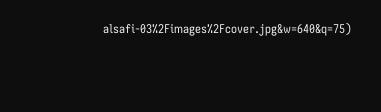alsafi-03%2Fimages%2Fcover.jpg&w=640&q=75)